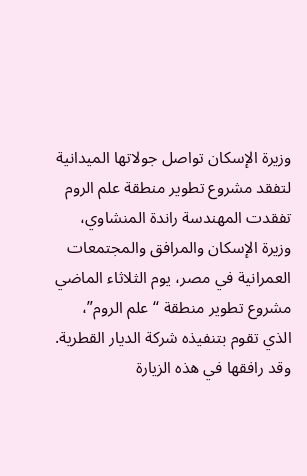وزيرة الإسكان تواصل جولاتها الميدانية لتفقد مشروع تطوير منطقة علم الروم
تفقدت المهندسة راندة المنشاوي، وزيرة الإسكان والمرافق والمجتمعات العمرانية في مصر، يوم الثلاثاء الماضي مشروع تطوير منطقة “علم الروم”، الذي تقوم بتنفيذه شركة الديار القطرية. وقد رافقها في هذه الزيارة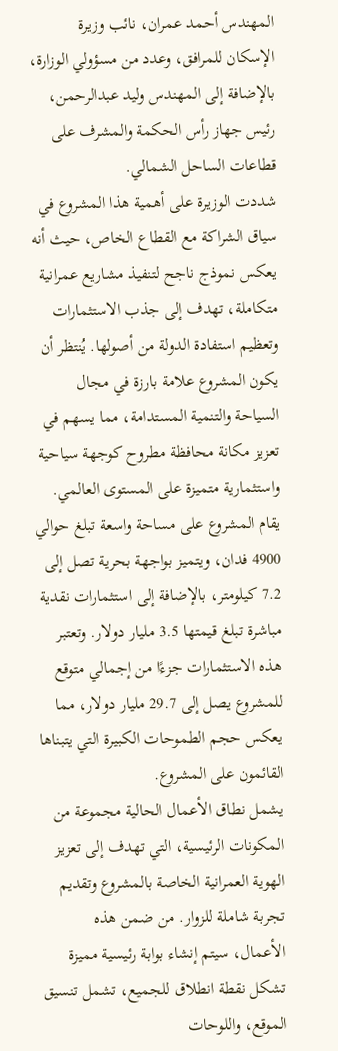المهندس أحمد عمران، نائب وزيرة الإسكان للمرافق، وعدد من مسؤولي الوزارة، بالإضافة إلى المهندس وليد عبدالرحمن، رئيس جهاز رأس الحكمة والمشرف على قطاعات الساحل الشمالي.
شددت الوزيرة على أهمية هذا المشروع في سياق الشراكة مع القطاع الخاص، حيث أنه يعكس نموذج ناجح لتنفيذ مشاريع عمرانية متكاملة، تهدف إلى جذب الاستثمارات وتعظيم استفادة الدولة من أصولها. يُنتظر أن يكون المشروع علامة بارزة في مجال السياحة والتنمية المستدامة، مما يسهم في تعزيز مكانة محافظة مطروح كوجهة سياحية واستثمارية متميزة على المستوى العالمي.
يقام المشروع على مساحة واسعة تبلغ حوالي 4900 فدان، ويتميز بواجهة بحرية تصل إلى 7.2 كيلومتر، بالإضافة إلى استثمارات نقدية مباشرة تبلغ قيمتها 3.5 مليار دولار. وتعتبر هذه الاستثمارات جزءًا من إجمالي متوقع للمشروع يصل إلى 29.7 مليار دولار، مما يعكس حجم الطموحات الكبيرة التي يتبناها القائمون على المشروع.
يشمل نطاق الأعمال الحالية مجموعة من المكونات الرئيسية، التي تهدف إلى تعزيز الهوية العمرانية الخاصة بالمشروع وتقديم تجربة شاملة للزوار. من ضمن هذه الأعمال، سيتم إنشاء بوابة رئيسية مميزة تشكل نقطة انطلاق للجميع، تشمل تنسيق الموقع، واللوحات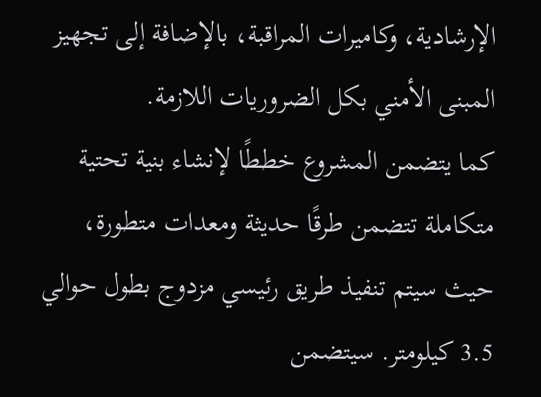الإرشادية، وكاميرات المراقبة، بالإضافة إلى تجهيز المبنى الأمني بكل الضروريات اللازمة.
كما يتضمن المشروع خططًا لإنشاء بنية تحتية متكاملة تتضمن طرقًا حديثة ومعدات متطورة، حيث سيتم تنفيذ طريق رئيسي مزدوج بطول حوالي 3.5 كيلومتر. سيتضمن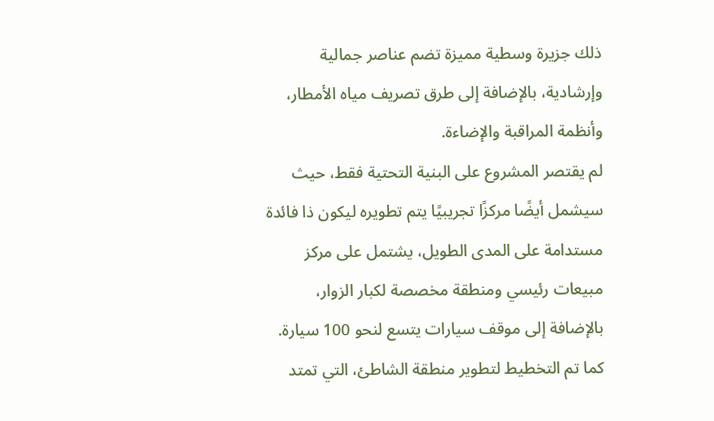ذلك جزيرة وسطية مميزة تضم عناصر جمالية وإرشادية، بالإضافة إلى طرق تصريف مياه الأمطار، وأنظمة المراقبة والإضاءة.
لم يقتصر المشروع على البنية التحتية فقط، حيث سيشمل أيضًا مركزًا تجريبيًا يتم تطويره ليكون ذا فائدة مستدامة على المدى الطويل، يشتمل على مركز مبيعات رئيسي ومنطقة مخصصة لكبار الزوار، بالإضافة إلى موقف سيارات يتسع لنحو 100 سيارة.
كما تم التخطيط لتطوير منطقة الشاطئ، التي تمتد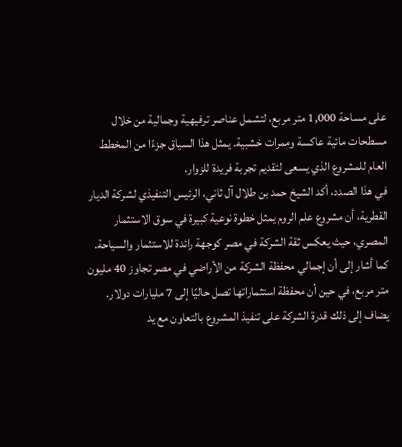على مساحة 1,000 متر مربع، لتشمل عناصر ترفيهية وجمالية من خلال مسطحات مائية عاكسة وممرات خشبية. يمثل هذا السياق جزءًا من المخطط العام للمشروع الذي يسعى لتقديم تجربة فريدة للزوار.
في هذا الصدد، أكد الشيخ حمد بن طلال آل ثاني، الرئيس التنفيذي لشركة الديار القطرية، أن مشروع علم الروم يمثل خطوة نوعية كبيرة في سوق الاستثمار المصري، حيث يعكس ثقة الشركة في مصر كوجهة رائدة للاستثمار والسياحة. كما أشار إلى أن إجمالي محفظة الشركة من الأراضي في مصر تجاوز 40 مليون متر مربع، في حين أن محفظة استثماراتها تصل حاليًا إلى 7 مليارات دولار. يضاف إلى ذلك قدرة الشركة على تنفيذ المشروع بالتعاون مع يد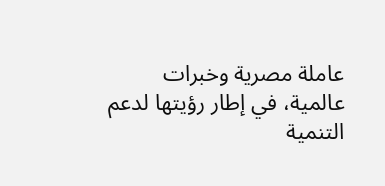عاملة مصرية وخبرات عالمية، في إطار رؤيتها لدعم التنمية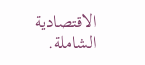الاقتصادية الشاملة.